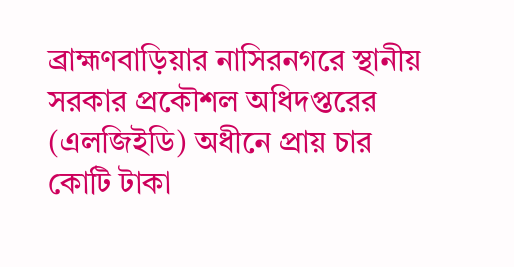ব্রাহ্মণবাড়িয়ার নাসিরনগরে স্থানীয় সরকার প্রকৌশল অধিদপ্তরের (এলজিইডি) অধীনে প্রায় চার কোটি টাকা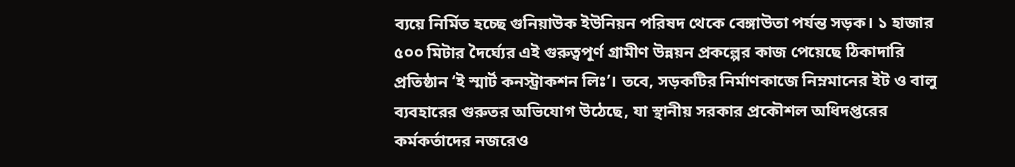ব্যয়ে নির্মিত হচ্ছে গুনিয়াউক ইউনিয়ন পরিষদ থেকে বেঙ্গাউতা পর্যন্ত সড়ক। ১ হাজার ৫০০ মিটার দৈর্ঘ্যের এই গুরুত্বপূর্ণ গ্রামীণ উন্নয়ন প্রকল্পের কাজ পেয়েছে ঠিকাদারি প্রতিষ্ঠান ‘ই স্মার্ট কনস্ট্রাকশন লিঃ’। তবে, সড়কটির নির্মাণকাজে নিম্নমানের ইট ও বালু ব্যবহারের গুরুতর অভিযোগ উঠেছে, যা স্থানীয় সরকার প্রকৌশল অধিদপ্তরের কর্মকর্তাদের নজরেও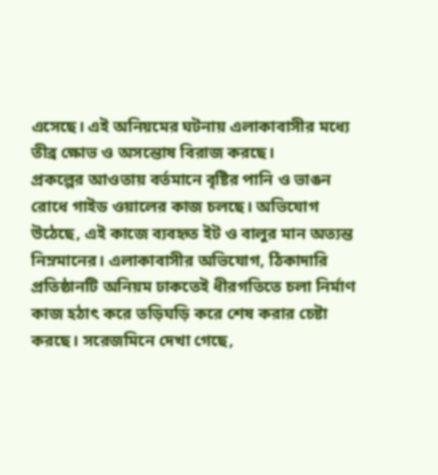এসেছে। এই অনিয়মের ঘটনায় এলাকাবাসীর মধ্যে তীব্র ক্ষোভ ও অসন্তোষ বিরাজ করছে।
প্রকল্পের আওতায় বর্তমানে বৃষ্টির পানি ও ভাঙন রোধে গাইড ওয়ালের কাজ চলছে। অভিযোগ উঠেছে, এই কাজে ব্যবহৃত ইট ও বালুর মান অত্যন্ত নিম্নমানের। এলাকাবাসীর অভিযোগ, ঠিকাদারি প্রতিষ্ঠানটি অনিয়ম ঢাকতেই ধীরগতিতে চলা নির্মাণ কাজ হঠাৎ করে তড়িঘড়ি করে শেষ করার চেষ্টা করছে। সরেজমিনে দেখা গেছে,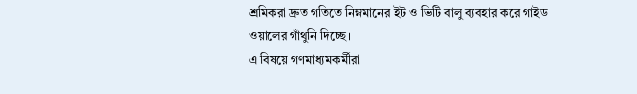শ্রমিকরা দ্রুত গতিতে নিম্নমানের ইট ও ভিটি বালু ব্যবহার করে গাইড ওয়ালের গাঁথুনি দিচ্ছে।
এ বিষয়ে গণমাধ্যমকর্মীরা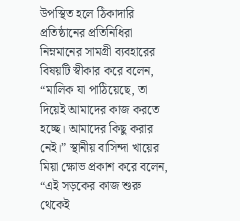উপস্থিত হলে ঠিকাদারি প্রতিষ্ঠানের প্রতিনিধিরা নিম্নমানের সামগ্রী ব্যবহারের বিষয়টি স্বীকার করে বলেন, “মালিক যা পাঠিয়েছে, তা দিয়েই আমাদের কাজ করতে হচ্ছে। আমাদের কিছু করার নেই।” স্থানীয় বাসিন্দা খায়ের মিয়া ক্ষোভ প্রকাশ করে বলেন, “এই সড়কের কাজ শুরু থেকেই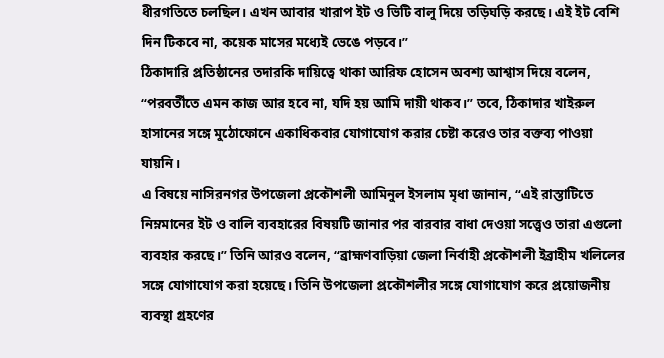ধীরগতিতে চলছিল। এখন আবার খারাপ ইট ও ভিটি বালু দিয়ে তড়িঘড়ি করছে। এই ইট বেশি দিন টিকবে না, কয়েক মাসের মধ্যেই ভেঙে পড়বে।”
ঠিকাদারি প্রতিষ্ঠানের তদারকি দায়িত্বে থাকা আরিফ হোসেন অবশ্য আশ্বাস দিয়ে বলেন, “পরবর্তীতে এমন কাজ আর হবে না, যদি হয় আমি দায়ী থাকব।” তবে, ঠিকাদার খাইরুল হাসানের সঙ্গে মুঠোফোনে একাধিকবার যোগাযোগ করার চেষ্টা করেও তার বক্তব্য পাওয়া যায়নি।
এ বিষয়ে নাসিরনগর উপজেলা প্রকৌশলী আমিনুল ইসলাম মৃধা জানান, “এই রাস্তাটিতে নিম্নমানের ইট ও বালি ব্যবহারের বিষয়টি জানার পর বারবার বাধা দেওয়া সত্ত্বেও তারা এগুলো ব্যবহার করছে।” তিনি আরও বলেন, “ব্রাহ্মণবাড়িয়া জেলা নির্বাহী প্রকৌশলী ইব্রাহীম খলিলের সঙ্গে যোগাযোগ করা হয়েছে। তিনি উপজেলা প্রকৌশলীর সঙ্গে যোগাযোগ করে প্রয়োজনীয় ব্যবস্থা গ্রহণের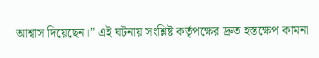আশ্বাস দিয়েছেন।” এই ঘটনায় সংশ্লিষ্ট কর্তৃপক্ষের দ্রুত হস্তক্ষেপ কামনা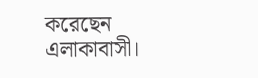করেছেন এলাকাবাসী।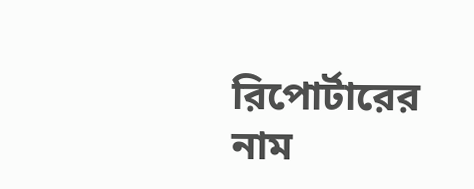রিপোর্টারের নাম